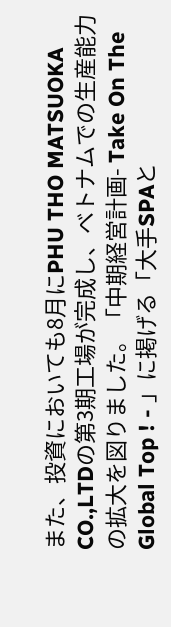また、投資においても8月にPHU THO MATSUOKA CO.,LTDの第3期工場が完成し、ベトナムでの生産能力の拡大を図りました。「中期経営計画- Take On The Global Top ! - 」に掲げる「大手SPAと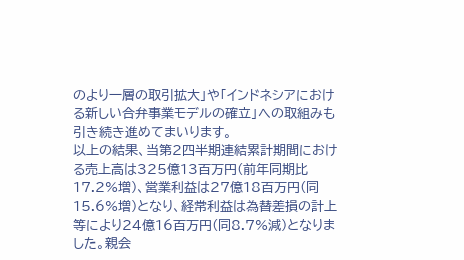のより一層の取引拡大」や「インドネシアにおける新しい合弁事業モデルの確立」への取組みも引き続き進めてまいります。
以上の結果、当第2四半期連結累計期間における売上高は325億13百万円(前年同期比17.2%増)、営業利益は27億18百万円(同15.6%増)となり、経常利益は為替差損の計上等により24億16百万円(同8.7%減)となりました。親会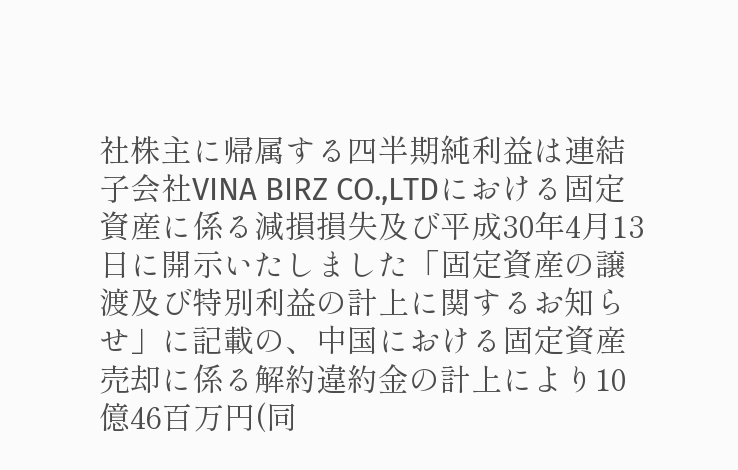社株主に帰属する四半期純利益は連結子会社VINA BIRZ CO.,LTDにおける固定資産に係る減損損失及び平成30年4月13日に開示いたしました「固定資産の譲渡及び特別利益の計上に関するお知らせ」に記載の、中国における固定資産売却に係る解約違約金の計上により10億46百万円(同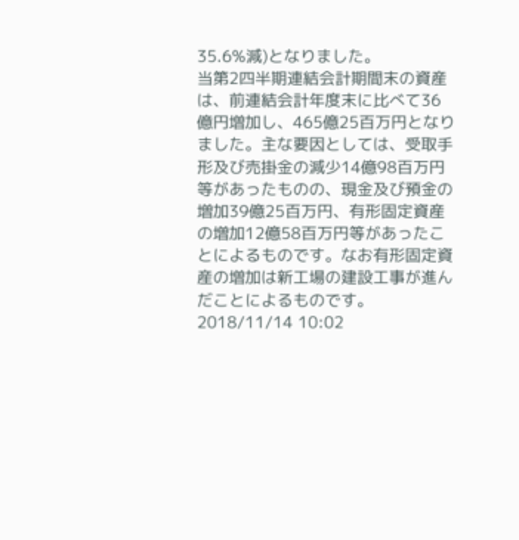35.6%減)となりました。
当第2四半期連結会計期間末の資産は、前連結会計年度末に比べて36億円増加し、465億25百万円となりました。主な要因としては、受取手形及び売掛金の減少14億98百万円等があったものの、現金及び預金の増加39億25百万円、有形固定資産の増加12億58百万円等があったことによるものです。なお有形固定資産の増加は新工場の建設工事が進んだことによるものです。
2018/11/14 10:02